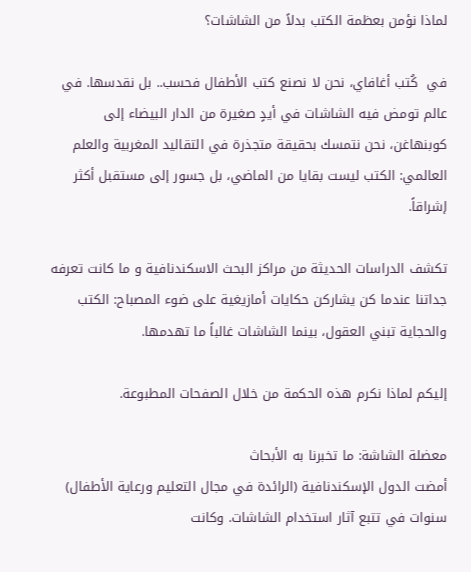لماذا نؤمن بعظمة الكتب بدلاً من الشاشات؟

في  كُتب أغافاي، نحن لا نصنع كتب الأطفال فحسب.. بل نقدسها. في عالم تومض فيه الشاشات في أيدٍ صغيرة من الدار البيضاء إلى كوبنهاغن، نحن نتمسك بحقيقة متجذرة في التقاليد المغربية والعلم العالمي: الكتب ليست بقايا من الماضي، بل جسور إلى مستقبل أكثر إشراقاً.

تكشف الدراسات الحديثة من مراكز البحث الاسكندنافية و ما كانت تعرفه جداتنا عندما كن يشاركن حكايات أمازيغية على ضوء المصباح: الكتب والحجاية تبني العقول، بينما الشاشات غالباً ما تهدمها.

إليكم لماذا نكرم هذه الحكمة من خلال الصفحات المطبوعة.

معضلة الشاشة: ما تخبرنا به الأبحاث
أمضت الدول الإسكندنافية (الرائدة في مجال التعليم ورعاية الأطفال) سنوات في تتبع آثار استخدام الشاشات. وكانت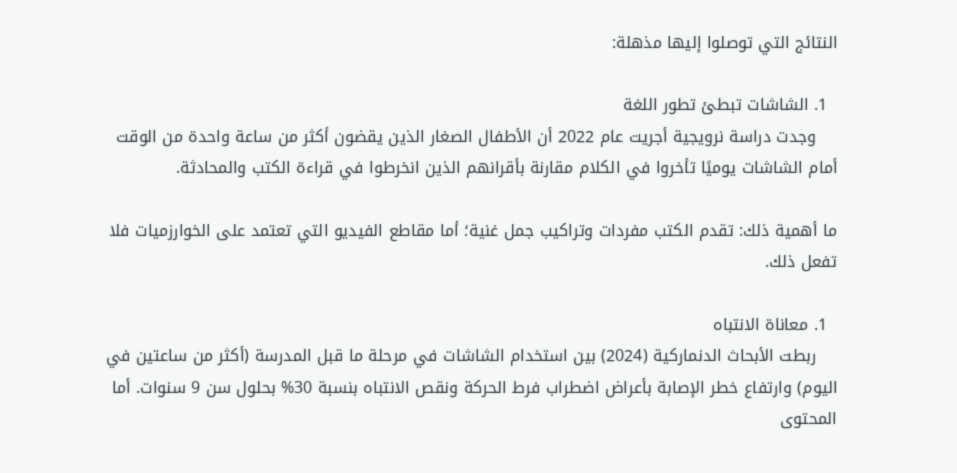النتائج التي توصلوا إليها مذهلة:

  1. الشاشات تبطئ تطور اللغة
    وجدت دراسة نرويجية أجريت عام 2022 أن الأطفال الصغار الذين يقضون أكثر من ساعة واحدة من الوقت أمام الشاشات يوميًا تأخروا في الكلام مقارنة بأقرانهم الذين انخرطوا في قراءة الكتب والمحادثة.

ما أهمية ذلك: تقدم الكتب مفردات وتراكيب جمل غنية؛ أما مقاطع الفيديو التي تعتمد على الخوارزميات فلا تفعل ذلك.

  1. معاناة الانتباه
    ربطت الأبحاث الدنماركية (2024) بين استخدام الشاشات في مرحلة ما قبل المدرسة (أكثر من ساعتين في اليوم) وارتفاع خطر الإصابة بأعراض اضطراب فرط الحركة ونقص الانتباه بنسبة 30% بحلول سن 9 سنوات. أما المحتوى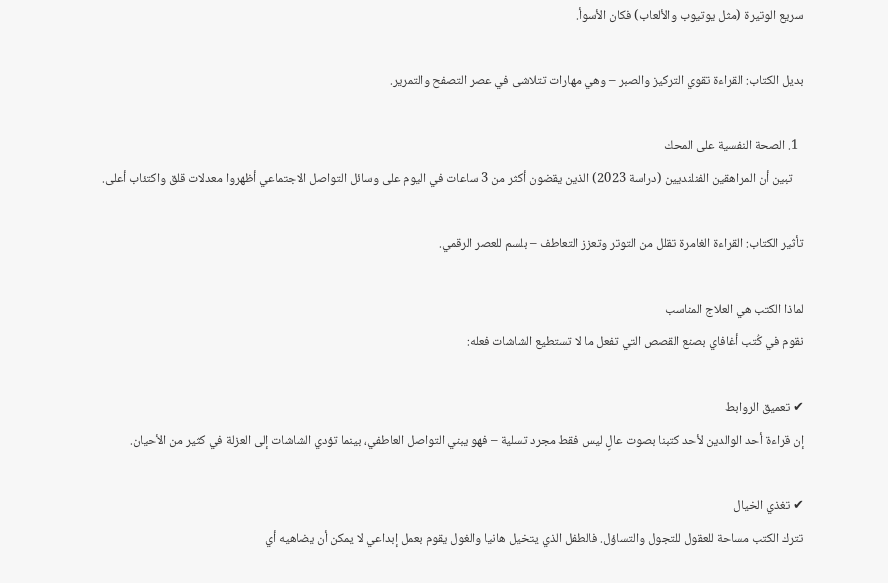سريع الوتيرة (مثل يوتيوب والألعاب) فكان الأسوأ.

بديل الكتاب: القراءة تقوي التركيز والصبر – وهي مهارات تتلاشى في عصر التصفح والتمرير.

  1. الصحة النفسية على المحك
    تبين أن المراهقين الفنلنديين (دراسة 2023) الذين يقضون أكثر من 3 ساعات في اليوم على وسائل التواصل الاجتماعي أظهروا معدلات قلق واكتئاب أعلى.

تأثير الكتاب: القراءة الغامرة تقلل من التوتر وتعزز التعاطف – بلسم للعصر الرقمي.

لماذا الكتب هي العلاج المناسب
نقوم في كُتب أغافاي بصنع القصص التي تفعل ما لا تستطيع الشاشات فعله:

✔ تعميق الروابط
إن قراءة أحد الوالدين لأحد كتبنا بصوت عالٍ ليس فقط مجرد تسلية – فهو يبني التواصل العاطفي، بينما تؤدي الشاشات إلى العزلة في كثير من الأحيان.

✔ تغذي الخيال
تترك الكتب مساحة للعقول للتجول والتساؤل. فالطفل الذي يتخيل هانيا والغول يقوم بعمل إبداعي لا يمكن أن يضاهيه أي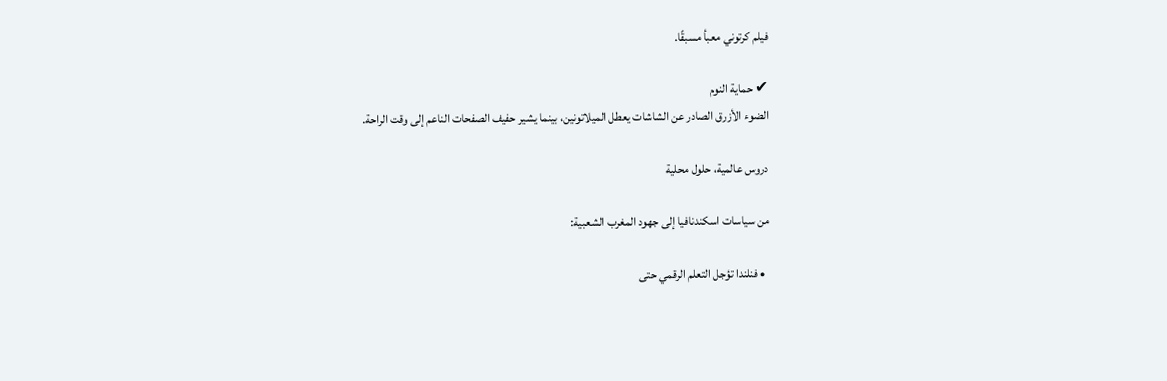فيلم كرتوني معبأ مسبقًا.

✔ حماية النوم
الضوء الأزرق الصادر عن الشاشات يعطل الميلاتونين، بينما يشير حفيف الصفحات الناعم إلى وقت الراحة.

دروس عالمية، حلول محلية

من سياسات اسكندنافيا إلى جهود المغرب الشعبية:

  • فنلندا تؤجل التعلم الرقمي حتى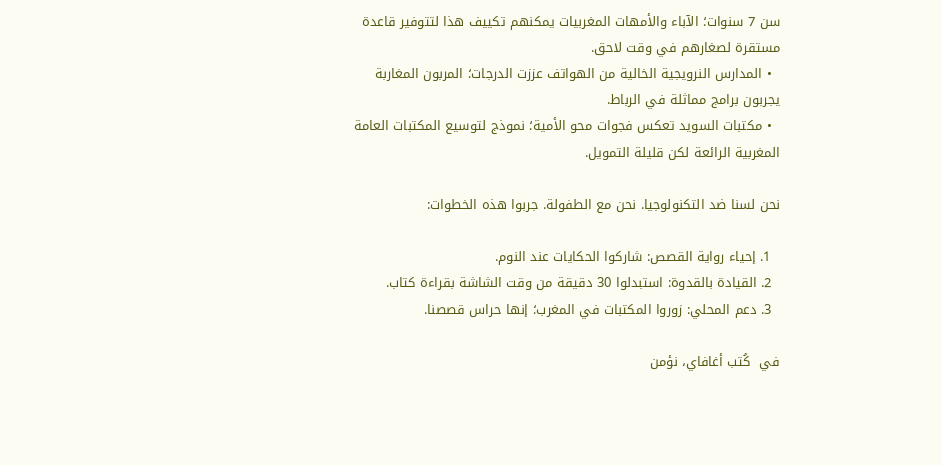سن 7 سنوات؛ الآباء والأمهات المغربيات يمكنهم تكييف هذا لتتوفير قاعدة مستقرة لصغارهم في وقت لاحق.
  • المدارس النرويجية الخالية من الهواتف عززت الدرجات؛ المربون المغاربة يجربون برامج مماثلة في الرباط.
  • مكتبات السويد تعكس فجوات محو الأمية؛ نموذج لتوسيع المكتبات العامة المغربية الرائعة لكن قليلة التمويل.

نحن لسنا ضد التكنولوجيا. نحن مع الطفولة. جربوا هذه الخطوات:

  1. إحياء رواية القصص: شاركوا الحكايات عند النوم.
  2. القيادة بالقدوة: استبدلوا 30 دقيقة من وقت الشاشة بقراءة كتاب.
  3. دعم المحلي: زوروا المكتبات في المغرب؛ إنها حراس قصصنا.

في  كُتب أغافاي، نؤمن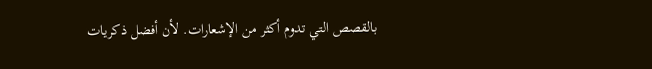بالقصص التي تدوم أكثر من الإشعارات. لأن أفضل ذكريات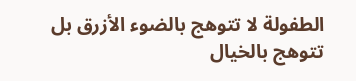الطفولة لا تتوهج بالضوء الأزرق بل تتوهج بالخيال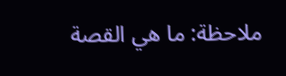ملاحظة: ما هي القصة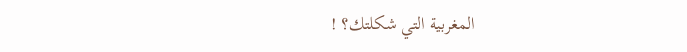المغربية التي شكلتك؟ !